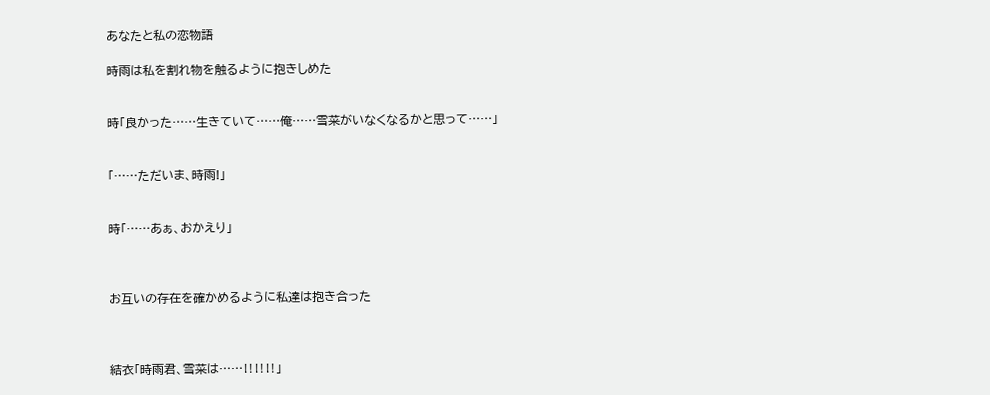あなたと私の恋物語

時雨は私を割れ物を触るように抱きしめた


時「良かった……生きていて……俺……雪菜がいなくなるかと思って……」


「……ただいま、時雨!」


時「……あぁ、おかえり」



お互いの存在を確かめるように私達は抱き合った



結衣「時雨君、雪菜は……‼‼‼」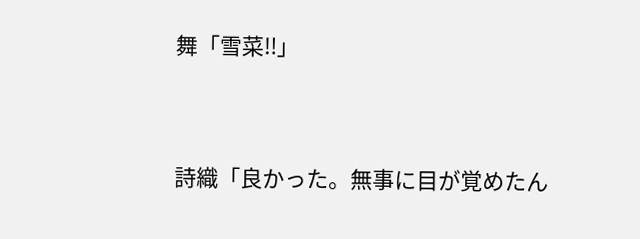舞「雪菜‼」


詩織「良かった。無事に目が覚めたん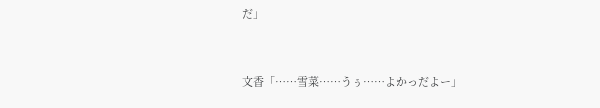だ」


文香「……雪菜……うぅ……よかっだよー」